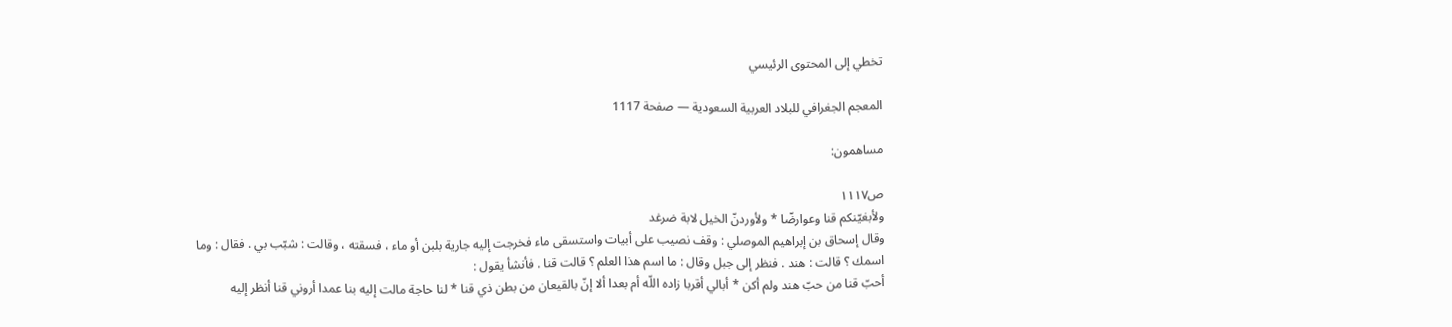تخطي إلى المحتوى الرئيسي

المعجم الجغرافي للبلاد العربية السعودية — صفحة 1117

مساهمون:

ص١١١٧
ولأبغيّنكم قنا وعوارضّا * ولأوردنّ الخيل لابة ضرغد
وقال إسحاق بن إبراهيم الموصلي : وقف نصيب على أبيات واستسقى ماء فخرجت إليه جارية بلبن أو ماء ، فسقته ، وقالت : شبّب بي . فقال : وما اسمك ؟ قالت : هند . فنظر إلى جبل وقال : ما اسم هذا العلم ؟ قالت قنا . فأنشأ يقول :
أحبّ قنا من حبّ هند ولم أكن * أبالي أقربا زاده اللّه أم بعدا ألا إنّ بالقيعان من بطن ذي قنا * لنا حاجة مالت إليه بنا عمدا أروني قنا أنظر إليه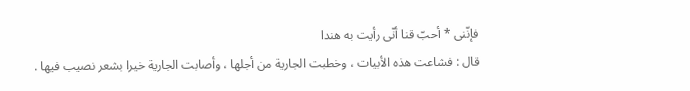فإنّنى * أحبّ قنا أنّى رأيت به هندا
قال : فشاعت هذه الأبيات ، وخطبت الجارية من أجلها ، وأصابت الجارية خيرا بشعر نصيب فيها .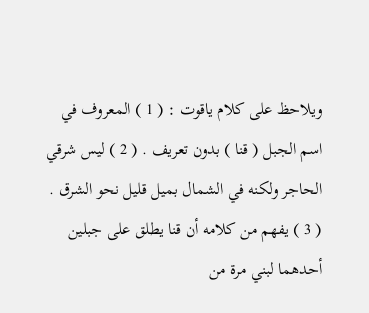ويلاحظ على كلام ياقوت : ( 1 ) المعروف في اسم الجبل ( قنا ) بدون تعريف . ( 2 ) ليس شرقي الحاجر ولكنه في الشمال بميل قليل نحو الشرق . ( 3 ) يفهم من كلامه أن قنا يطلق على جبلين أحدهما لبني مرة من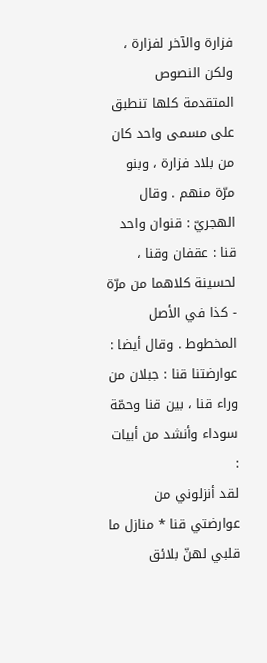فزارة والآخر لفزارة ، ولكن النصوص المتقدمة كلها تنطبق على مسمى واحد كان من بلاد فزارة ، وبنو مرّة منهم . وقال الهجريّ : قنوان واحد قنا : عقفان وقنا ، لحسينة كلاهما من مرّة - كذا في الأصل المخطوط . وقال أيضا : عوارضتنا قنا : جبلان من وراء قنا ، بين قنا وحمّة سوداء وأنشد من أبيات :
لقد أنزلوني من عوارضتي قنا * منازل ما قلبي لهنّ بلائق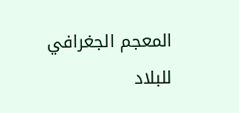المعجم الجغرافي للبلاد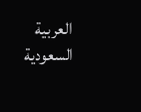العربية السعودية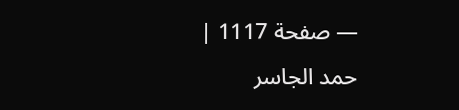— صفحة 1117 | حمد الجاسر